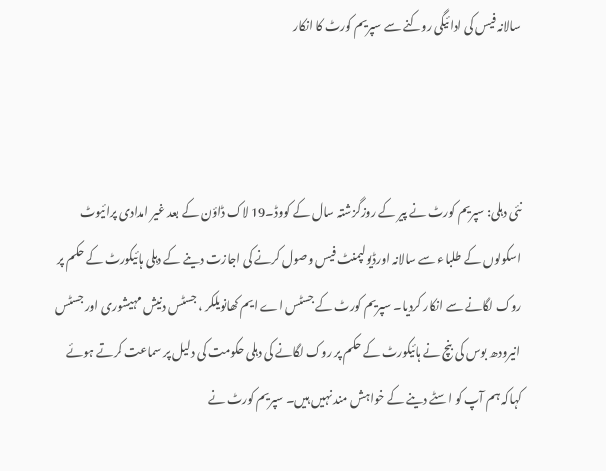سالانہ فیس کی ادائیگی روکنے سے سپریم کورٹ کا انکار



نئی دہلی: سپریم کورٹ نے پیر کے روزگزشتہ سال کے کووڈ۔19 لاک ڈاؤن کے بعد غیر امدادی پرائیوٹ اسکولوں کے طلباء سے سالانہ اورڈیولپمنٹ فیس وصول کرنے کی اجازت دینے کے دہلی ہائیکورٹ کے حکم پر روک لگانے سے انکار کردیا۔ سپریم کورٹ کے جسٹس اے ایم کھانویلکر ، جسٹس دنیش مہیشوری اور جسٹس انیرودھ بوس کی بنچ نے ہائیکورٹ کے حکم پر روک لگانے کی دہلی حکومت کی دلیل پر سماعت کرتے ہوئے کہاکہ ہم آپ کو اسٹے دینے کے خواہش مند نہیں ہیں۔ سپریم کورٹ نے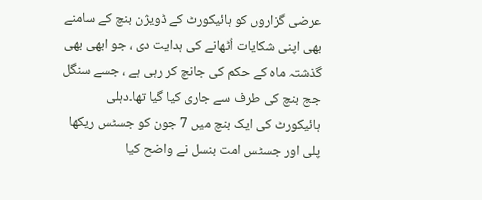عرضی گزاروں کو ہائیکورٹ کے ڈویژن بنچ کے سامنے بھی اپنی شکایات اُٹھانے کی ہدایت دی ، جو ابھی بھی گذشتہ ماہ کے حکم کی جانچ کر رہی ہے ، جسے سنگل جج بنچ کی طرف سے جاری کیا گیا تھا۔دہلی ہائیکورٹ کی ایک بنچ میں 7 جون کو جسٹس ریکھا پلی اور جسٹس امت بنسل نے واضح کیا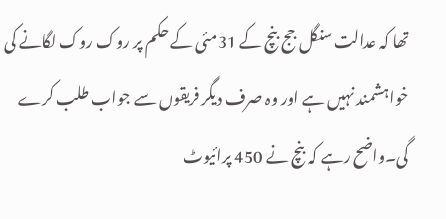تھا کہ عدالت سنگل جج بنچ کے 31مئی کے حکم پر روک روک لگانے کی خواہشمند نہیں ہے اور وہ صرف دیگر فریقوں سے جواب طلب کرے گی۔واضح رہے کہ بنچ نے 450 پرائیوٹ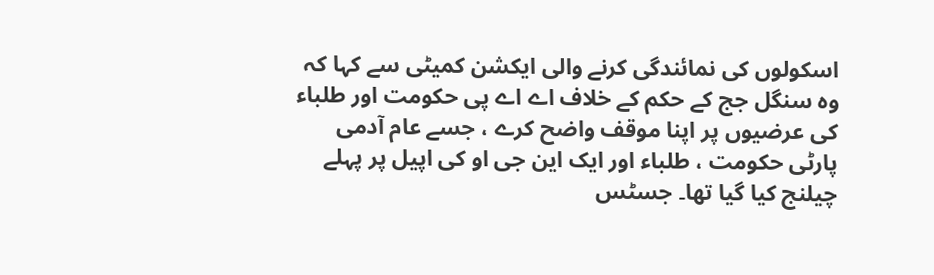اسکولوں کی نمائندگی کرنے والی ایکشن کمیٹی سے کہا کہ وہ سنگل جج کے حکم کے خلاف اے اے پی حکومت اور طلباء کی عرضیوں پر اپنا موقف واضح کرے ، جسے عام آدمی پارٹی حکومت ، طلباء اور ایک این جی او کی اپیل پر پہلے چیلنج کیا گیا تھا۔ جسٹس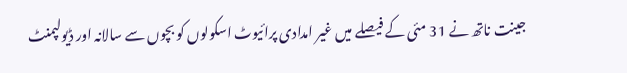جینت ناتھ نے 31 مئی کے فیصلے میں غیر امدادی پرائیوٹ اسکولوں کو بچوں سے سالانہ اور ڈیولپمنٹ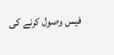فیس وصول کرنے کی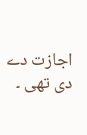اجازت دے دی تھی ۔